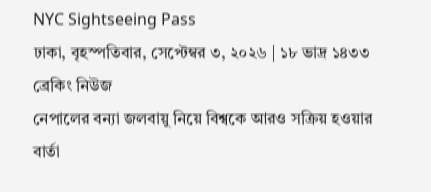NYC Sightseeing Pass
ঢাকা, বৃহস্পতিবার, সেপ্টেম্বর ৩, ২০২৬ | ১৮ ভাদ্র ১৪৩৩
ব্রেকিং নিউজ
নেপালের বন্যা জলবায়ু নিয়ে বিশ্বকে আরও সক্রিয় হওয়ার বার্তা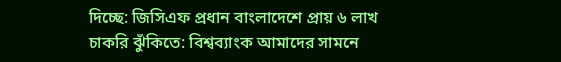দিচ্ছে: জিসিএফ প্রধান বাংলাদেশে প্রায় ৬ লাখ চাকরি ঝুঁকিতে: বিশ্বব্যাংক আমাদের সামনে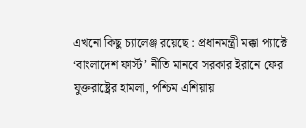এখনো কিছু চ্যালেঞ্জ রয়েছে : প্রধানমন্ত্রী মক্কা প্যাক্টে ‘বাংলাদেশ ফার্স্ট’ নীতি মানবে সরকার ইরানে ফের যুক্তরাষ্ট্রের হামলা, পশ্চিম এশিয়ায়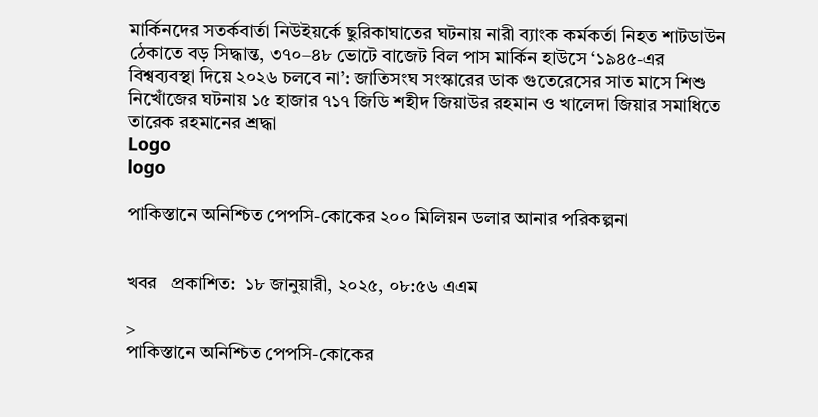মার্কিনদের সতর্কবার্তা নিউইয়র্কে ছুরিকাঘাতের ঘটনায় নারী ব্যাংক কর্মকর্তা নিহত শাটডাউন ঠেকাতে বড় সিদ্ধান্ত, ৩৭০–৪৮ ভোটে বাজেট বিল পাস মার্কিন হাউসে ‘১৯৪৫-এর বিশ্বব্যবস্থা দিয়ে ২০২৬ চলবে না’: জাতিসংঘ সংস্কারের ডাক গুতেরেসের সাত মাসে শিশু নিখোঁজের ঘটনায় ১৫ হাজার ৭১৭ জিডি শহীদ জিয়াউর রহমান ও খালেদা জিয়ার সমাধিতে তারেক রহমানের শ্রদ্ধা
Logo
logo

পাকিস্তানে অনিশ্চিত পেপসি-কোকের ২০০ মিলিয়ন ডলার আনার পরিকল্পনা


খবর   প্রকাশিত:  ১৮ জানুয়ারী, ২০২৫, ০৮:৫৬ এএম

>
পাকিস্তানে অনিশ্চিত পেপসি-কোকের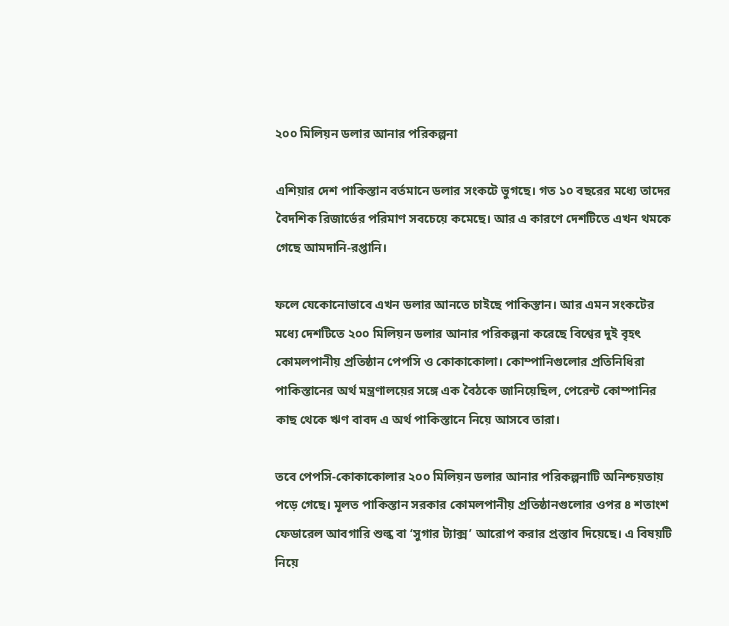২০০ মিলিয়ন ডলার আনার পরিকল্পনা

এশিয়ার দেশ পাকিস্তান বর্তমানে ডলার সংকটে ভুগছে। গত ১০ বছরের মধ্যে তাদের বৈদশিক রিজার্ভের পরিমাণ সবচেয়ে কমেছে। আর এ কারণে দেশটিতে এখন থমকে গেছে আমদানি-রপ্তানি।

ফলে যেকোনোভাবে এখন ডলার আনতে চাইছে পাকিস্তান। আর এমন সংকটের মধ্যে দেশটিতে ২০০ মিলিয়ন ডলার আনার পরিকল্পনা করেছে বিশ্বের দুই বৃহৎ কোমলপানীয় প্রতিষ্ঠান পেপসি ও কোকাকোলা। কোম্পানিগুলোর প্রতিনিধিরা পাকিস্তানের অর্থ মন্ত্রণালয়ের সঙ্গে এক বৈঠকে জানিয়েছিল, পেরেন্ট কোম্পানির কাছ থেকে ঋণ বাবদ এ অর্থ পাকিস্তানে নিয়ে আসবে তারা।

তবে পেপসি-কোকাকোলার ২০০ মিলিয়ন ডলার আনার পরিকল্পনাটি অনিশ্চয়তায় পড়ে গেছে। মূলত পাকিস্তান সরকার কোমলপানীয় প্রতিষ্ঠানগুলোর ওপর ৪ শতাংশ ফেডারেল আবগারি শুল্ক বা ‘সুগার ট্যাক্স’ আরোপ করার প্রস্তাব দিয়েছে। এ বিষয়টি নিয়ে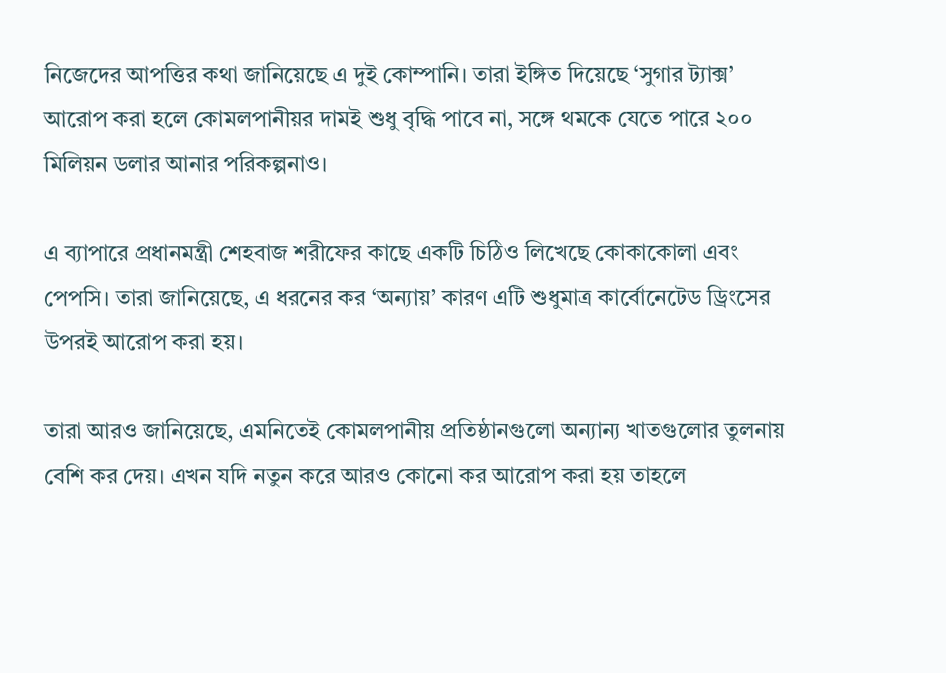নিজেদের আপত্তির কথা জানিয়েছে এ দুই কোম্পানি। তারা ইঙ্গিত দিয়েছে ‘সুগার ট্যাক্স’ আরোপ করা হলে কোমলপানীয়র দামই শুধু বৃদ্ধি পাবে না, সঙ্গে থমকে যেতে পারে ২০০ মিলিয়ন ডলার আনার পরিকল্পনাও।

এ ব্যাপারে প্রধানমন্ত্রী শেহবাজ শরীফের কাছে একটি চিঠিও লিখেছে কোকাকোলা এবং পেপসি। তারা জানিয়েছে, এ ধরনের কর ‘অন্যায়’ কারণ এটি শুধুমাত্র কার্বোনেটেড ড্রিংসের উপরই আরোপ করা হয়।

তারা আরও জানিয়েছে, এমনিতেই কোমলপানীয় প্রতিষ্ঠানগুলো অন্যান্য খাতগুলোর তুলনায় বেশি কর দেয়। এখন যদি নতুন করে আরও কোনো কর আরোপ করা হয় তাহলে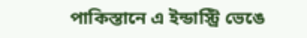পাকিস্তানে এ ইন্ডাস্ট্রি ভেঙে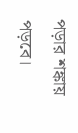পড়ার শঙ্কায় পড়বে।